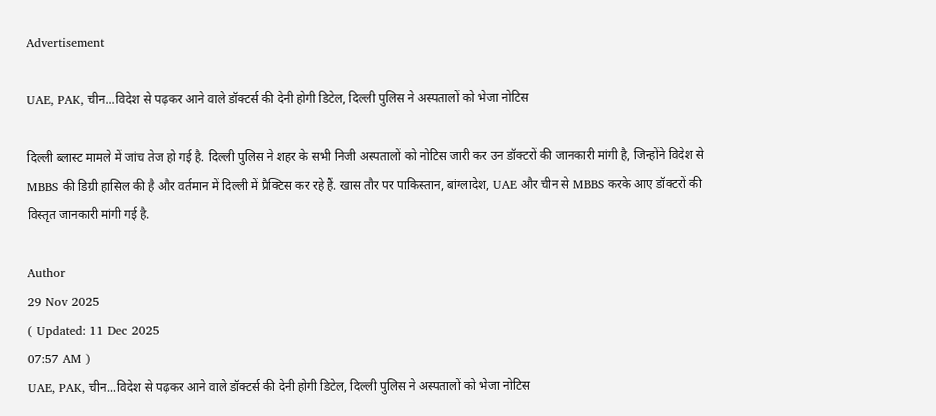Advertisement

UAE, PAK, चीन...विदेश से पढ़कर आने वाले डॉक्टर्स की देनी होगी डिटेल, दिल्ली पुलिस ने अस्पतालों को भेजा नोटिस

दिल्ली ब्लास्ट मामले में जांच तेज हो गई है. दिल्ली पुलिस ने शहर के सभी निजी अस्पतालों को नोटिस जारी कर उन डॉक्टरों की जानकारी मांगी है, जिन्होंने विदेश से MBBS की डिग्री हासिल की है और वर्तमान में दिल्ली में प्रैक्टिस कर रहे हैं. खास तौर पर पाकिस्तान, बांग्लादेश, UAE और चीन से MBBS करके आए डॉक्टरों की विस्तृत जानकारी मांगी गई है.

Author
29 Nov 2025
( Updated: 11 Dec 2025
07:57 AM )
UAE, PAK, चीन...विदेश से पढ़कर आने वाले डॉक्टर्स की देनी होगी डिटेल, दिल्ली पुलिस ने अस्पतालों को भेजा नोटिस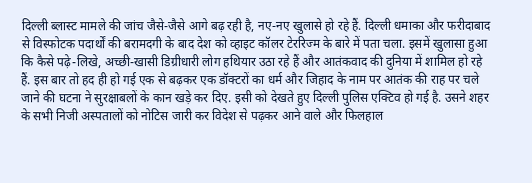दिल्ली ब्लास्ट मामले की जांच जैसे-जैसे आगे बढ़ रही है, नए-नए खुलासे हो रहे हैं. दिल्ली धमाका और फरीदाबाद से विस्फोटक पदार्थों की बरामदगी के बाद देश को व्हाइट कॉलर टेररिज्म के बारे में पता चला. इसमें खुलासा हुआ कि कैसे पढ़े-लिखे, अच्छी-खासी डिग्रीधारी लोग हथियार उठा रहे हैं और आतंकवाद की दुनिया में शामिल हो रहे हैं. इस बार तो हद ही हो गई एक से बढ़कर एक डॉक्टरों का धर्म और जिहाद के नाम पर आतंक की राह पर चले जाने की घटना ने सुरक्षाबलों के कान खड़े कर दिए. इसी को देखते हुए दिल्ली पुलिस एक्टिव हो गई है. उसने शहर के सभी निजी अस्पतालों को नोटिस जारी कर विदेश से पढ़कर आने वाले और फिलहाल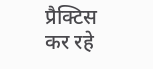प्रैक्टिस कर रहे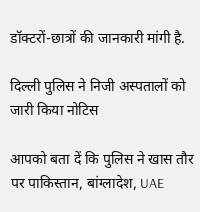डॉक्टरों-छात्रों की जानकारी मांगी है.

दिल्ली पुलिस ने निजी अस्पतालों को जारी किया नोटिस

आपको बता दें कि पुलिस ने खास तौर पर पाकिस्तान, बांग्लादेश, UAE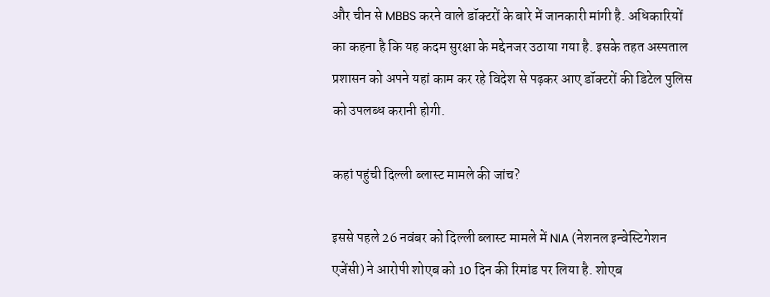और चीन से MBBS करने वाले डॉक्टरों के बारे में जानकारी मांगी है. अधिकारियों का कहना है कि यह कदम सुरक्षा के मद्देनजर उठाया गया है. इसके तहत अस्पताल प्रशासन को अपने यहां काम कर रहे विदेश से पढ़कर आए डॉक्टरों की डिटेल पुलिस को उपलब्ध करानी होगी.

कहां पहुंची दिल्ली ब्लास्ट मामले की जांच?

इससे पहले 26 नवंबर को दिल्ली ब्लास्ट मामले में NIA (नेशनल इन्वेस्टिगेशन एजेंसी) ने आरोपी शोएब को 10 दिन की रिमांड पर लिया है. शोएब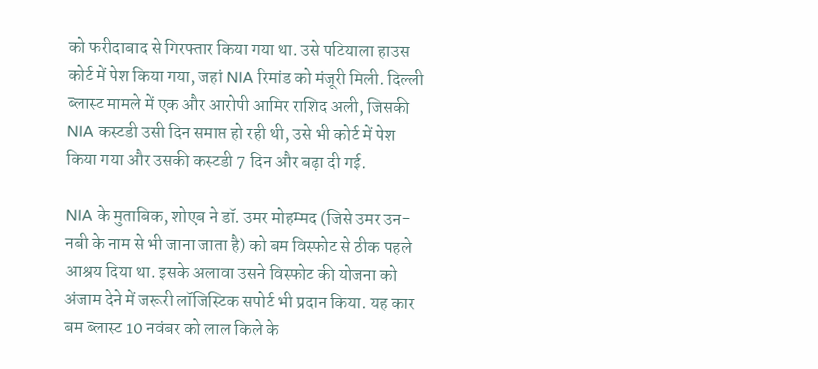को फरीदाबाद से गिरफ्तार किया गया था. उसे पटियाला हाउस कोर्ट में पेश किया गया, जहां NIA रिमांड को मंजूरी मिली. दिल्ली ब्लास्ट मामले में एक और आरोपी आमिर राशिद अली, जिसकी NIA कस्टडी उसी दिन समाप्त हो रही थी, उसे भी कोर्ट में पेश किया गया और उसकी कस्टडी 7 दिन और बढ़ा दी गई.

NIA के मुताबिक, शोएब ने डॉ. उमर मोहम्मद (जिसे उमर उन-नबी के नाम से भी जाना जाता है) को बम विस्फोट से ठीक पहले आश्रय दिया था. इसके अलावा उसने विस्फोट की योजना को अंजाम देने में जरूरी लॉजिस्टिक सपोर्ट भी प्रदान किया. यह कार बम ब्लास्ट 10 नवंबर को लाल किले के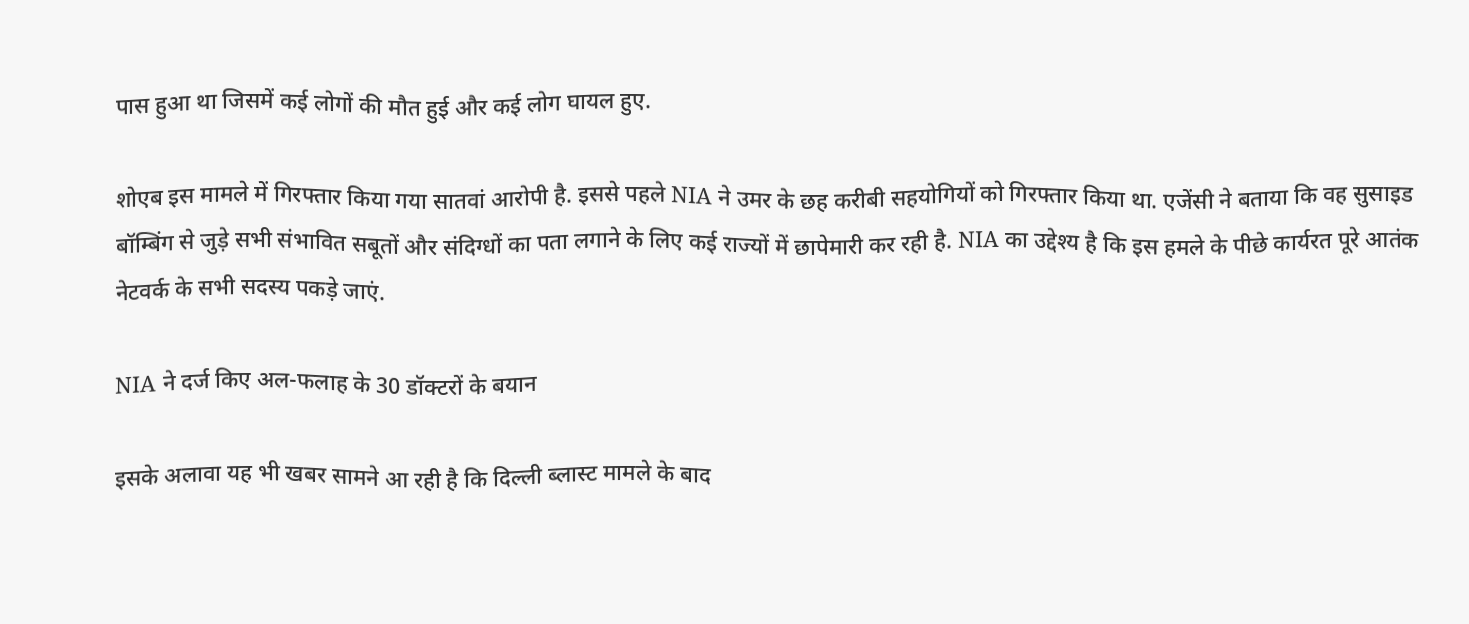पास हुआ था जिसमें कई लोगों की मौत हुई और कई लोग घायल हुए.

शोएब इस मामले में गिरफ्तार किया गया सातवां आरोपी है. इससे पहले NIA ने उमर के छह करीबी सहयोगियों को गिरफ्तार किया था. एजेंसी ने बताया कि वह सुसाइड बॉम्बिंग से जुड़े सभी संभावित सबूतों और संदिग्धों का पता लगाने के लिए कई राज्यों में छापेमारी कर रही है. NIA का उद्देश्य है कि इस हमले के पीछे कार्यरत पूरे आतंक नेटवर्क के सभी सदस्य पकड़े जाएं.

NIA ने दर्ज किए अल-फलाह के 30 डॉक्टरों के बयान

इसके अलावा यह भी खबर सामने आ रही है कि दिल्ली ब्लास्ट मामले के बाद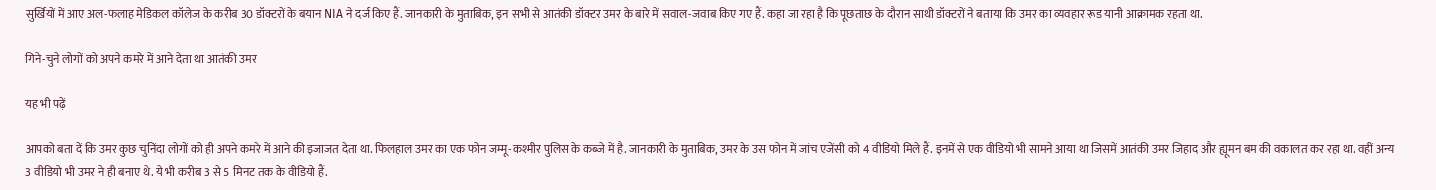सुर्खियों में आए अल-फलाह मेडिकल कॉलेज के करीब 30 डॉक्टरों के बयान NIA ने दर्ज किए हैं. जानकारी के मुताबिक, इन सभी से आतंकी डॉक्टर उमर के बारे में सवाल-जवाब किए गए हैं. कहा जा रहा है कि पूछताछ के दौरान साथी डॉक्टरों ने बताया कि उमर का व्यवहार रूड यानी आक्रामक रहता था.

गिने-चुने लोगों को अपने कमरे में आने देता था आतंकी उमर

यह भी पढ़ें

आपको बता दें कि उमर कुछ चुनिंदा लोगों को ही अपने कमरे में आने की इजाजत देता था. फिलहाल उमर का एक फोन जम्मू-कश्मीर पुलिस के कब्जे में है. जानकारी के मुताबिक, उमर के उस फोन में जांच एजेंसी को 4 वीडियो मिले हैं. इनमें से एक वीडियो भी सामने आया था जिसमें आतंकी उमर जिहाद और ह्यूमन बम की वकालत कर रहा था. वहीं अन्य 3 वीडियो भी उमर ने ही बनाए थे. ये भी करीब 3 से 5 मिनट तक के वीडियो हैं.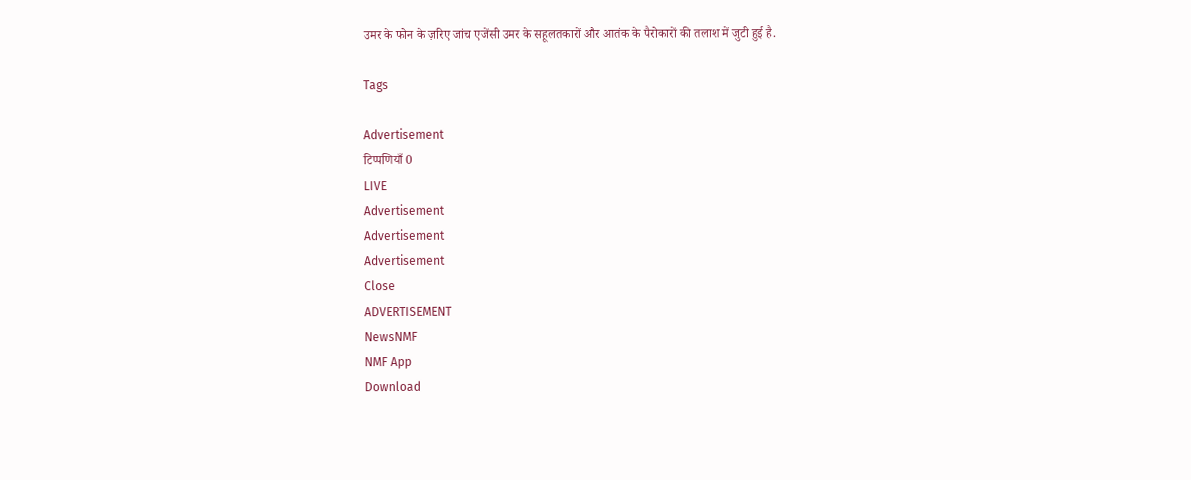उमर के फोन के ज़रिए जांच एजेंसी उमर के सहूलतकारों और आतंक के पैरोकारों की तलाश में जुटी हुई है.

Tags

Advertisement
टिप्पणियाँ 0
LIVE
Advertisement
Advertisement
Advertisement
Close
ADVERTISEMENT
NewsNMF
NMF App
Download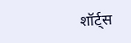शॉर्ट्स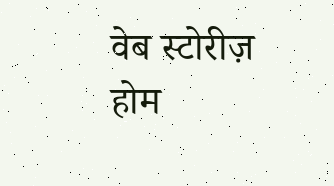वेब स्टोरीज़
होम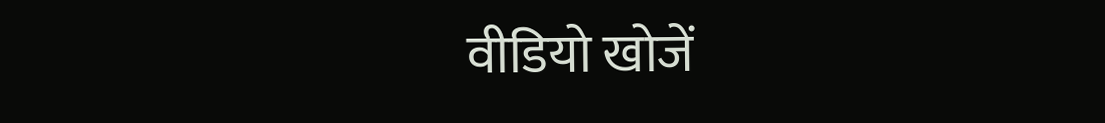वीडियो खोजें